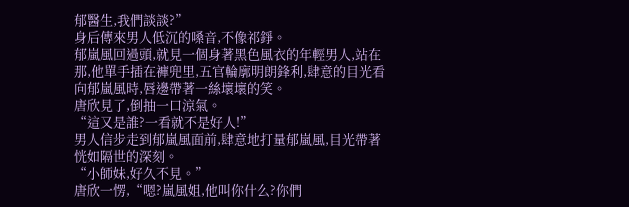郁醫生,我們談談?”
身后傳來男人低沉的嗓音,不像祁錚。
郁嵐風回過頭,就見一個身著黑色風衣的年輕男人,站在那,他單手插在褲兜里,五官輪廓明朗鋒利,肆意的目光看向郁嵐風時,唇邊帶著一絲壞壞的笑。
唐欣見了,倒抽一口涼氣。
“這又是誰?一看就不是好人!”
男人信步走到郁嵐風面前,肆意地打量郁嵐風,目光帶著恍如隔世的深刻。
“小師妹,好久不見。”
唐欣一愣,“嗯?嵐風姐,他叫你什么?你們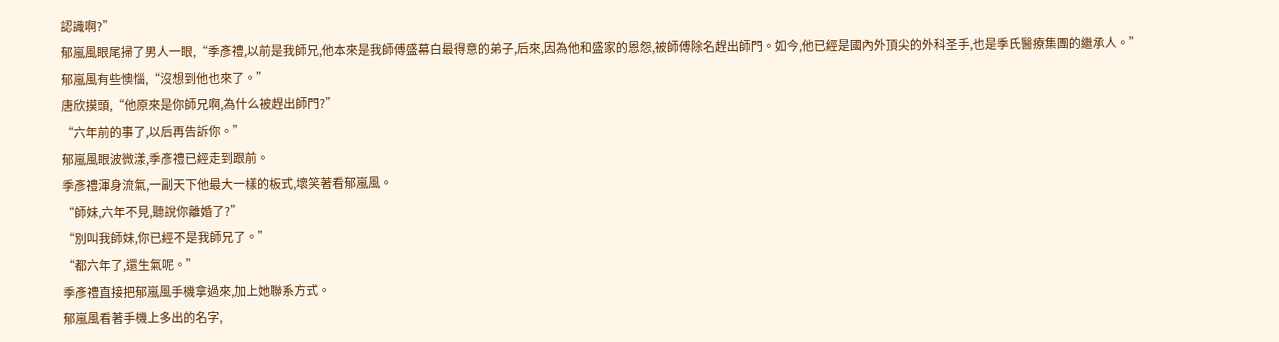認識啊?”
郁嵐風眼尾掃了男人一眼,“季彥禮,以前是我師兄,他本來是我師傅盛幕白最得意的弟子,后來,因為他和盛家的恩怨,被師傅除名趕出師門。如今,他已經是國內外頂尖的外科圣手,也是季氏醫療集團的繼承人。”
郁嵐風有些懊惱,“沒想到他也來了。”
唐欣摸頭,“他原來是你師兄啊,為什么被趕出師門?”
“六年前的事了,以后再告訴你。”
郁嵐風眼波微漾,季彥禮已經走到跟前。
季彥禮渾身流氣,一副天下他最大一樣的板式,壞笑著看郁嵐風。
“師妹,六年不見,聽說你離婚了?”
“別叫我師妹,你已經不是我師兄了。”
“都六年了,還生氣呢。”
季彥禮直接把郁嵐風手機拿過來,加上她聯系方式。
郁嵐風看著手機上多出的名字,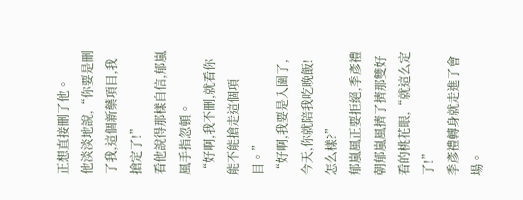正想直接刪了他。
他淡淡地說,“你要是刪了我,這個新藥項目,我搶定了!”
看他說得那樣自信,郁嵐風手指忽頓。
“好啊,我不刪,就看你能不能搶走這個項目。”
“好啊,我要是入圍了,今天,你就陪我吃晚飯!怎么樣?”
郁嵐風正要拒絕,季彥禮朝郁嵐風擠了擠那雙好看的桃花眼,“就這么定了!”
季彥禮轉身就走進了會場。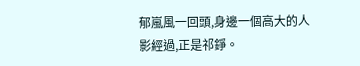郁嵐風一回頭,身邊一個高大的人影經過,正是祁錚。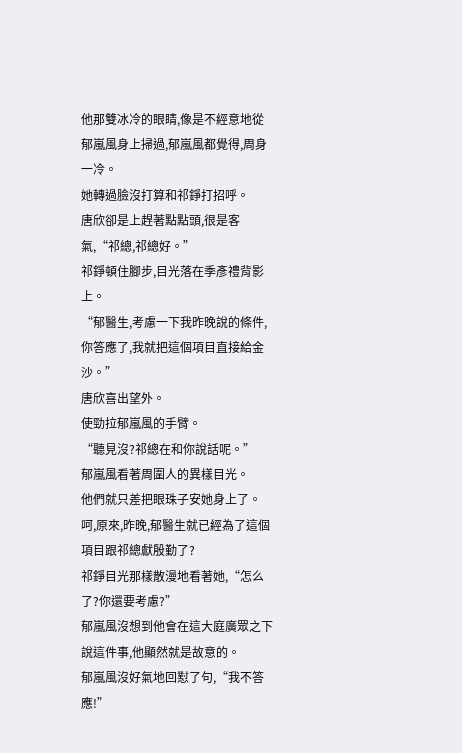他那雙冰冷的眼睛,像是不經意地從郁嵐風身上掃過,郁嵐風都覺得,周身一冷。
她轉過臉沒打算和祁錚打招呼。
唐欣卻是上趕著點點頭,很是客氣,“祁總,祁總好。”
祁錚頓住腳步,目光落在季彥禮背影上。
“郁醫生,考慮一下我昨晚說的條件,你答應了,我就把這個項目直接給金沙。”
唐欣喜出望外。
使勁拉郁嵐風的手臂。
“聽見沒?祁總在和你說話呢。”
郁嵐風看著周圍人的異樣目光。
他們就只差把眼珠子安她身上了。
呵,原來,昨晚,郁醫生就已經為了這個項目跟祁總獻殷勤了?
祁錚目光那樣散漫地看著她,“怎么了?你還要考慮?”
郁嵐風沒想到他會在這大庭廣眾之下說這件事,他顯然就是故意的。
郁嵐風沒好氣地回懟了句,“我不答應!”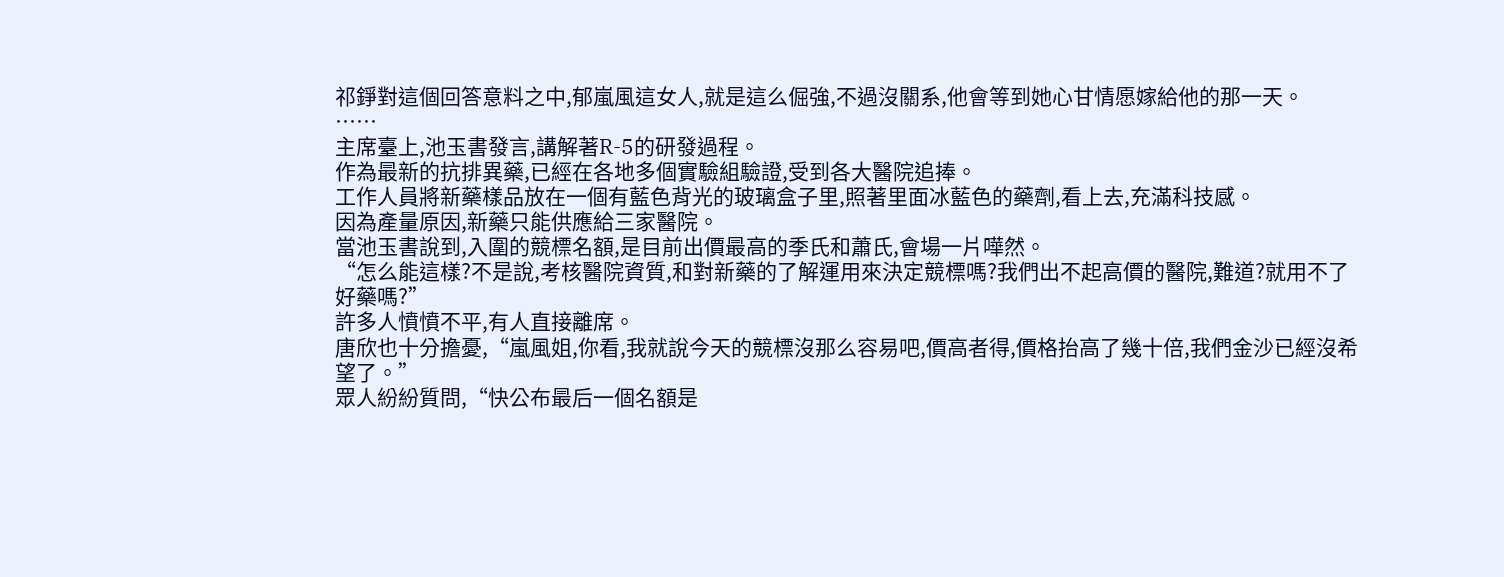祁錚對這個回答意料之中,郁嵐風這女人,就是這么倔強,不過沒關系,他會等到她心甘情愿嫁給他的那一天。
……
主席臺上,池玉書發言,講解著R-5的研發過程。
作為最新的抗排異藥,已經在各地多個實驗組驗證,受到各大醫院追捧。
工作人員將新藥樣品放在一個有藍色背光的玻璃盒子里,照著里面冰藍色的藥劑,看上去,充滿科技感。
因為產量原因,新藥只能供應給三家醫院。
當池玉書說到,入圍的競標名額,是目前出價最高的季氏和蕭氏,會場一片嘩然。
“怎么能這樣?不是說,考核醫院資質,和對新藥的了解運用來決定競標嗎?我們出不起高價的醫院,難道?就用不了好藥嗎?”
許多人憤憤不平,有人直接離席。
唐欣也十分擔憂,“嵐風姐,你看,我就說今天的競標沒那么容易吧,價高者得,價格抬高了幾十倍,我們金沙已經沒希望了。”
眾人紛紛質問,“快公布最后一個名額是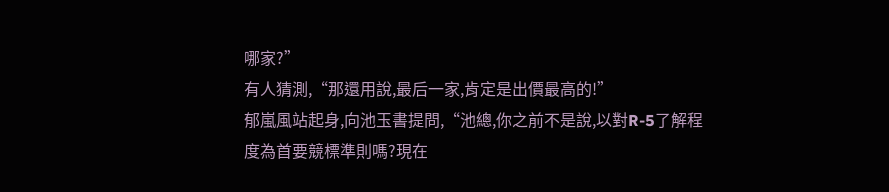哪家?”
有人猜測,“那還用說,最后一家,肯定是出價最高的!”
郁嵐風站起身,向池玉書提問,“池總,你之前不是說,以對R-5了解程度為首要競標準則嗎?現在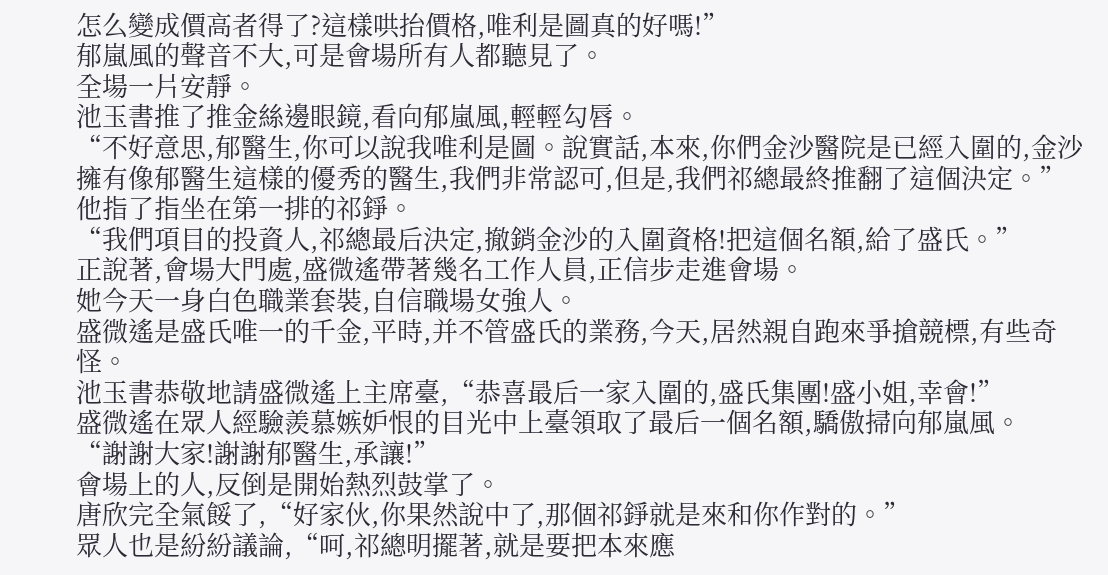怎么變成價高者得了?這樣哄抬價格,唯利是圖真的好嗎!”
郁嵐風的聲音不大,可是會場所有人都聽見了。
全場一片安靜。
池玉書推了推金絲邊眼鏡,看向郁嵐風,輕輕勾唇。
“不好意思,郁醫生,你可以說我唯利是圖。說實話,本來,你們金沙醫院是已經入圍的,金沙擁有像郁醫生這樣的優秀的醫生,我們非常認可,但是,我們祁總最終推翻了這個決定。”
他指了指坐在第一排的祁錚。
“我們項目的投資人,祁總最后決定,撤銷金沙的入圍資格!把這個名額,給了盛氏。”
正說著,會場大門處,盛微遙帶著幾名工作人員,正信步走進會場。
她今天一身白色職業套裝,自信職場女強人。
盛微遙是盛氏唯一的千金,平時,并不管盛氏的業務,今天,居然親自跑來爭搶競標,有些奇怪。
池玉書恭敬地請盛微遙上主席臺,“恭喜最后一家入圍的,盛氏集團!盛小姐,幸會!”
盛微遙在眾人經驗羨慕嫉妒恨的目光中上臺領取了最后一個名額,驕傲掃向郁嵐風。
“謝謝大家!謝謝郁醫生,承讓!”
會場上的人,反倒是開始熱烈鼓掌了。
唐欣完全氣餒了,“好家伙,你果然說中了,那個祁錚就是來和你作對的。”
眾人也是紛紛議論,“呵,祁總明擺著,就是要把本來應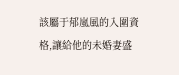該屬于郁嵐風的入圍資格,讓給他的未婚妻盛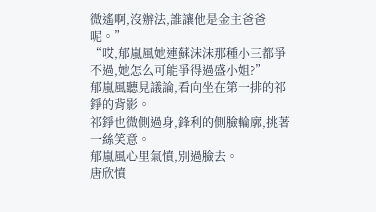微遙啊,沒辦法,誰讓他是金主爸爸呢。”
“哎,郁嵐風她連蘇沫沫那種小三都爭不過,她怎么可能爭得過盛小姐?”
郁嵐風聽見議論,看向坐在第一排的祁錚的背影。
祁錚也微側過身,鋒利的側臉輪廓,挑著一絲笑意。
郁嵐風心里氣憤,別過臉去。
唐欣憤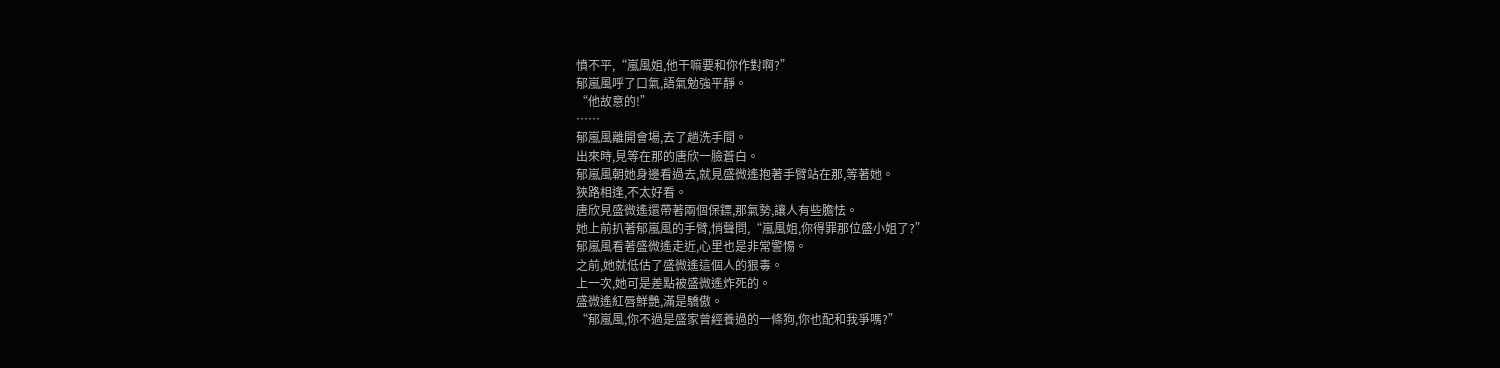憤不平,“嵐風姐,他干嘛要和你作對啊?”
郁嵐風呼了口氣,語氣勉強平靜。
“他故意的!”
……
郁嵐風離開會場,去了趟洗手間。
出來時,見等在那的唐欣一臉蒼白。
郁嵐風朝她身邊看過去,就見盛微遙抱著手臂站在那,等著她。
狹路相逢,不太好看。
唐欣見盛微遙還帶著兩個保鏢,那氣勢,讓人有些膽怯。
她上前扒著郁嵐風的手臂,悄聲問,“嵐風姐,你得罪那位盛小姐了?”
郁嵐風看著盛微遙走近,心里也是非常警惕。
之前,她就低估了盛微遙這個人的狠毒。
上一次,她可是差點被盛微遙炸死的。
盛微遙紅唇鮮艷,滿是驕傲。
“郁嵐風,你不過是盛家曾經養過的一條狗,你也配和我爭嗎?”